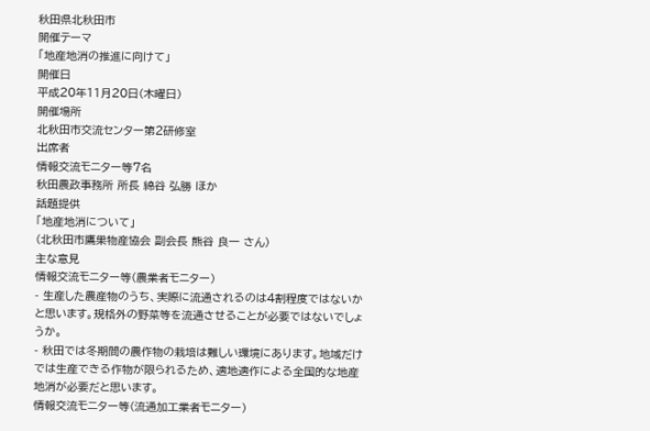秋田県北秋田市
開催テーマ
「地産地消の推進に向けて」
開催日
平成20年11月20日(木曜日)
開催場所
北秋田市交流センター第2研修室
出席者
情報交流モニター等7名
秋田農政事務所 所長 綿谷 弘勝 ほか
話題提供
「地産地消について」
(北秋田市鷹巣物産協会 副会長 熊谷 良一 さん)
主な意見
情報交流モニター等(農業者モニター)
- 生産した農産物のうち、実際に流通されるのは4割程度ではないかと思います。規格外の野菜等を流通させることが必要ではないでしょうか。
- 秋田では冬期間の農作物の栽培は難しい環境にあります。地域だけでは生産できる作物が限られるため、適地適作による全国的な地産地消が必要だと思います。
情報交流モニター等(流通加工業者モニター)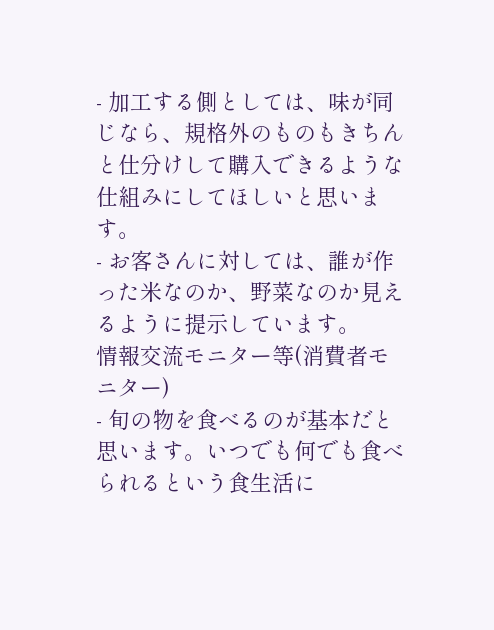- 加工する側としては、味が同じなら、規格外のものもきちんと仕分けして購入できるような仕組みにしてほしいと思います。
- お客さんに対しては、誰が作った米なのか、野菜なのか見えるように提示しています。
情報交流モニター等(消費者モニター)
- 旬の物を食べるのが基本だと思います。いつでも何でも食べられるという食生活に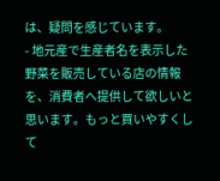は、疑問を感じています。
- 地元産で生産者名を表示した野菜を販売している店の情報を、消費者へ提供して欲しいと思います。もっと買いやすくして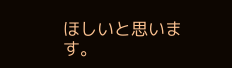ほしいと思います。